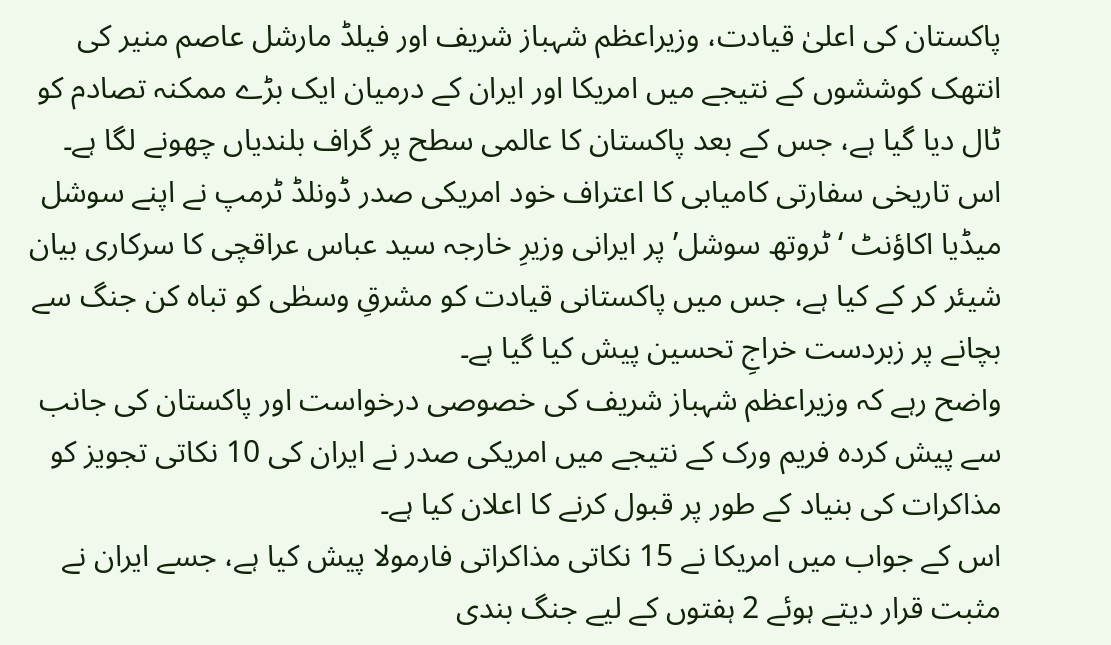پاکستان کی اعلیٰ قیادت، وزیراعظم شہباز شریف اور فیلڈ مارشل عاصم منیر کی انتھک کوششوں کے نتیجے میں امریکا اور ایران کے درمیان ایک بڑے ممکنہ تصادم کو ٹال دیا گیا ہے، جس کے بعد پاکستان کا عالمی سطح پر گراف بلندیاں چھونے لگا ہے۔
اس تاریخی سفارتی کامیابی کا اعتراف خود امریکی صدر ڈونلڈ ٹرمپ نے اپنے سوشل میڈیا اکاؤنٹ ‘ٹروتھ سوشل’ پر ایرانی وزیرِ خارجہ سید عباس عراقچی کا سرکاری بیان شیئر کر کے کیا ہے، جس میں پاکستانی قیادت کو مشرقِ وسطٰی کو تباہ کن جنگ سے بچانے پر زبردست خراجِ تحسین پیش کیا گیا ہے۔
واضح رہے کہ وزیراعظم شہباز شریف کی خصوصی درخواست اور پاکستان کی جانب سے پیش کردہ فریم ورک کے نتیجے میں امریکی صدر نے ایران کی 10 نکاتی تجویز کو مذاکرات کی بنیاد کے طور پر قبول کرنے کا اعلان کیا ہے۔
اس کے جواب میں امریکا نے 15 نکاتی مذاکراتی فارمولا پیش کیا ہے، جسے ایران نے مثبت قرار دیتے ہوئے 2 ہفتوں کے لیے جنگ بندی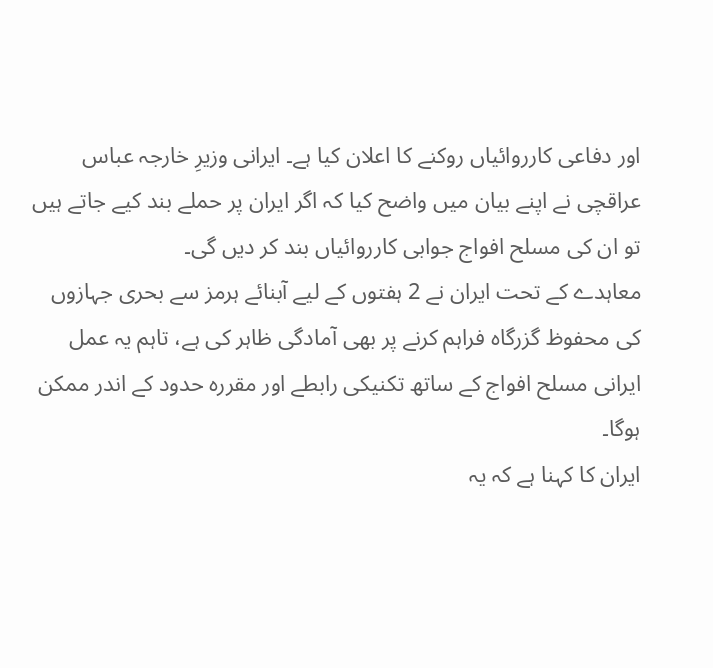اور دفاعی کارروائیاں روکنے کا اعلان کیا ہے۔ ایرانی وزیرِ خارجہ عباس عراقچی نے اپنے بیان میں واضح کیا کہ اگر ایران پر حملے بند کیے جاتے ہیں تو ان کی مسلح افواج جوابی کارروائیاں بند کر دیں گی۔
معاہدے کے تحت ایران نے 2 ہفتوں کے لیے آبنائے ہرمز سے بحری جہازوں کی محفوظ گزرگاہ فراہم کرنے پر بھی آمادگی ظاہر کی ہے، تاہم یہ عمل ایرانی مسلح افواج کے ساتھ تکنیکی رابطے اور مقررہ حدود کے اندر ممکن ہوگا۔
ایران کا کہنا ہے کہ یہ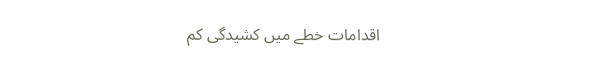اقدامات خطے میں کشیدگی کم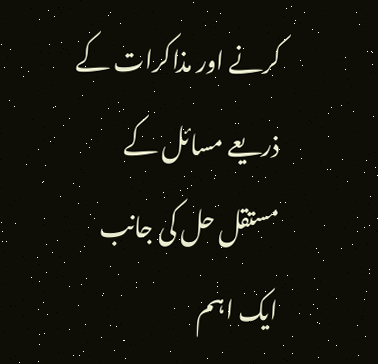کرنے اور مذاکرات کے ذریعے مسائل کے مستقل حل کی جانب ایک اہم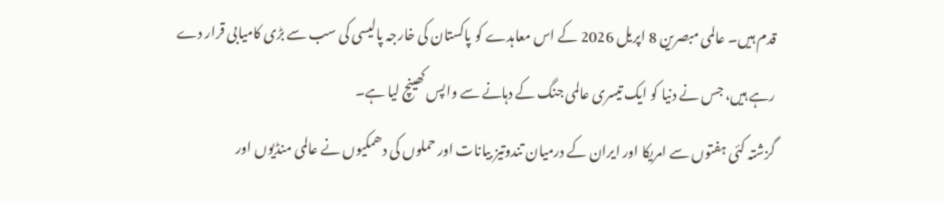قدم ہیں۔ عالمی مبصرین 8 اپریل 2026 کے اس معاہدے کو پاکستان کی خارجہ پالیسی کی سب سے بڑی کامیابی قرار دے رہے ہیں، جس نے دنیا کو ایک تیسری عالمی جنگ کے دہانے سے واپس کھینچ لیا ہے۔
گزشتہ کئی ہفتوں سے امریکا اور ایران کے درمیان تندوتیز بیانات اور حملوں کی دھمکیوں نے عالمی منڈیوں اور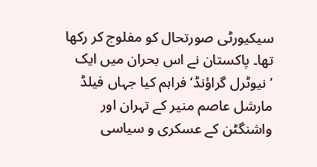سیکیورٹی صورتحال کو مفلوج کر رکھا تھا۔ پاکستان نے اس بحران میں ایک ’نیوٹرل گراؤنڈ‘ فراہم کیا جہاں فیلڈ مارشل عاصم منیر کے تہران اور واشنگٹن کے عسکری و سیاسی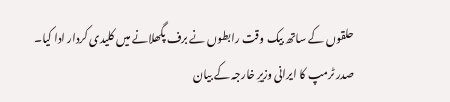حلقوں کے ساتھ بیک وقت رابطوں نے برف پگھلانے میں کلیدی کردار ادا کیا۔
صدر ٹرمپ کا ایرانی وزیرِ خارجہ کے بیان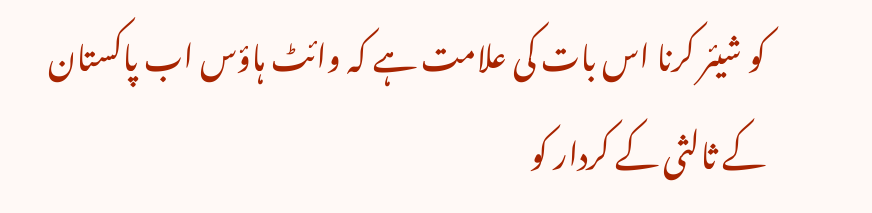کو شیئر کرنا اس بات کی علامت ہے کہ وائٹ ہاؤس اب پاکستان کے ثالثی کے کردار کو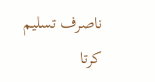ناصرف تسلیم کرتا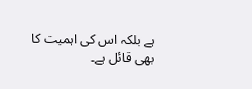ہے بلکہ اس کی اہمیت کا بھی قائل ہے۔